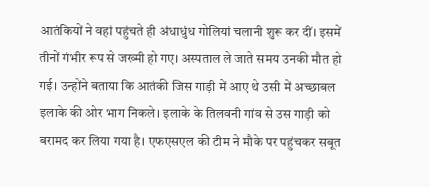आतंकियों ने वहां पहुंचते ही अंधाधुंध गोलियां चलानी शुरू कर दीं। इसमें तीनों गंभीर रूप से जख्मी हो गए। अस्पताल ले जाते समय उनकी मौत हो गई। उन्होंने बताया कि आतंकी जिस गाड़ी में आए थे उसी में अच्छाबल इलाके की ओर भाग निकले। इलाके के तिलवनी गांव से उस गाड़ी को बरामद कर लिया गया है। एफएसएल की टीम ने मौके पर पहुंचकर सबूत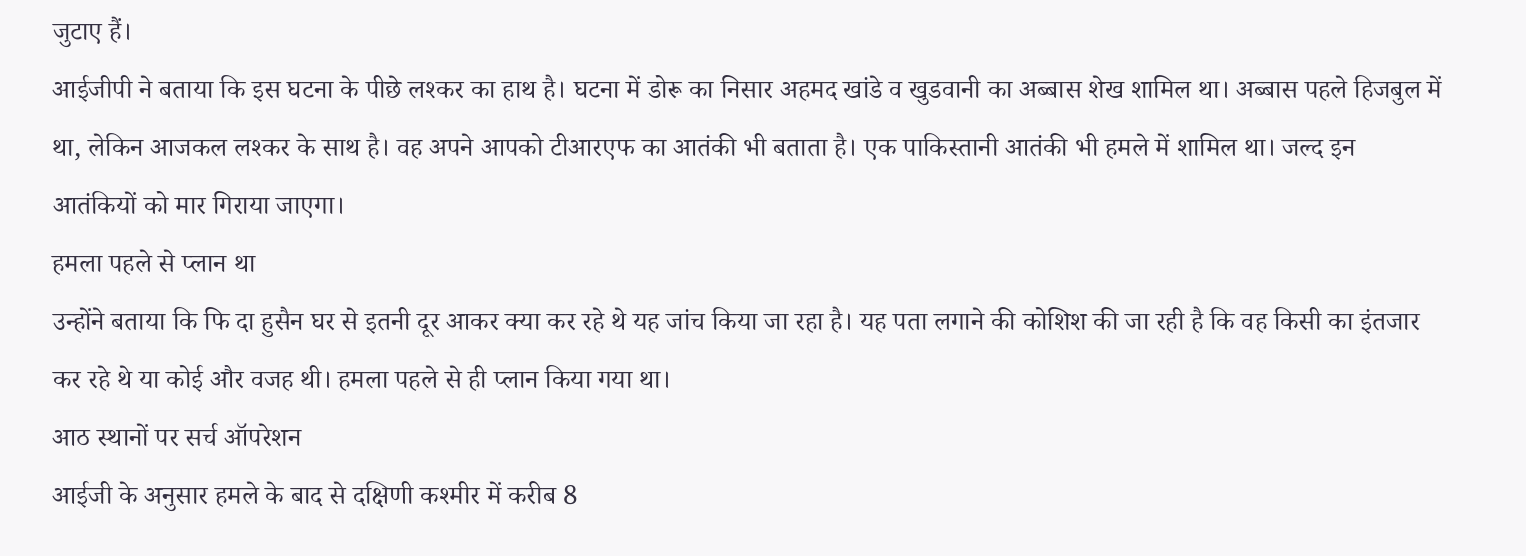जुटाए हैं।
आईजीपी ने बताया कि इस घटना के पीछे लश्कर का हाथ है। घटना में डोरू का निसार अहमद खांडे व खुडवानी का अब्बास शेख शामिल था। अब्बास पहले हिजबुल में था, लेकिन आजकल लश्कर के साथ है। वह अपने आपको टीआरएफ का आतंकी भी बताता है। एक पाकिस्तानी आतंकी भी हमले में शामिल था। जल्द इन आतंकियों को मार गिराया जाएगा।
हमला पहले से प्लान था
उन्होंने बताया कि फि दा हुसैन घर से इतनी दूर आकर क्या कर रहे थे यह जांच किया जा रहा है। यह पता लगाने की कोशिश की जा रही है कि वह किसी का इंतजार कर रहे थे या कोई और वजह थी। हमला पहले से ही प्लान किया गया था।
आठ स्थानों पर सर्च ऑपरेशन
आईजी के अनुसार हमले के बाद से दक्षिणी कश्मीर में करीब 8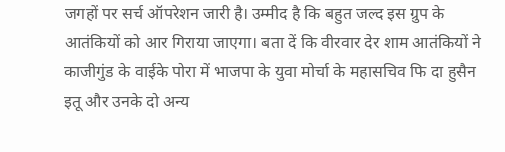जगहों पर सर्च ऑपरेशन जारी है। उम्मीद है कि बहुत जल्द इस ग्रुप के आतंकियों को आर गिराया जाएगा। बता दें कि वीरवार देर शाम आतंकियों ने काजीगुंड के वाईके पोरा में भाजपा के युवा मोर्चा के महासचिव फि दा हुसैन इतू और उनके दो अन्य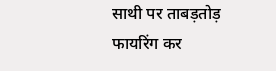साथी पर ताबड़तोड़ फायरिंग कर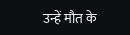उन्हें मौत के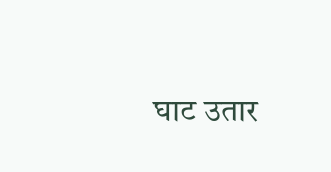घाट उतार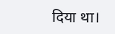दिया था।